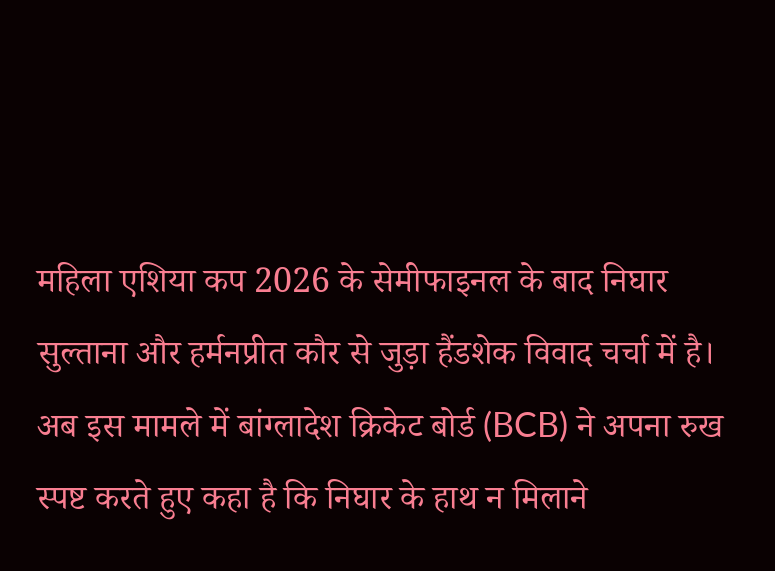महिला एशिया कप 2026 के सेमीफाइनल के बाद निघार सुल्ताना और हर्मनप्रीत कौर से जुड़ा हैंडशेक विवाद चर्चा में है। अब इस मामले में बांग्लादेश क्रिकेट बोर्ड (BCB) ने अपना रुख स्पष्ट करते हुए कहा है कि निघार के हाथ न मिलाने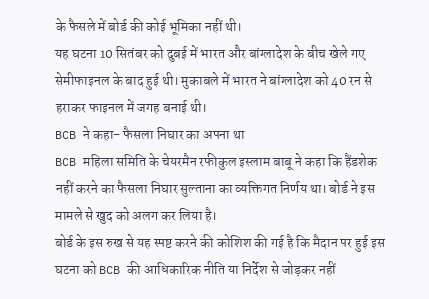के फैसले में बोर्ड की कोई भूमिका नहीं थी।
यह घटना 10 सितंबर को दुबई में भारत और बांग्लादेश के बीच खेले गए सेमीफाइनल के बाद हुई थी। मुकाबले में भारत ने बांग्लादेश को 40 रन से हराकर फाइनल में जगह बनाई थी।
BCB ने कहा- फैसला निघार का अपना था
BCB महिला समिति के चेयरमैन रफीकुल इस्लाम बाबू ने कहा कि हैंडशेक नहीं करने का फैसला निघार सुल्ताना का व्यक्तिगत निर्णय था। बोर्ड ने इस मामले से खुद को अलग कर लिया है।
बोर्ड के इस रुख से यह स्पष्ट करने की कोशिश की गई है कि मैदान पर हुई इस घटना को BCB की आधिकारिक नीति या निर्देश से जोड़कर नहीं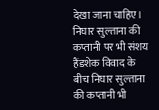देखा जाना चाहिए।
निघार सुल्ताना की कप्तानी पर भी संशय
हैंडशेक विवाद के बीच निघार सुल्ताना की कप्तानी भी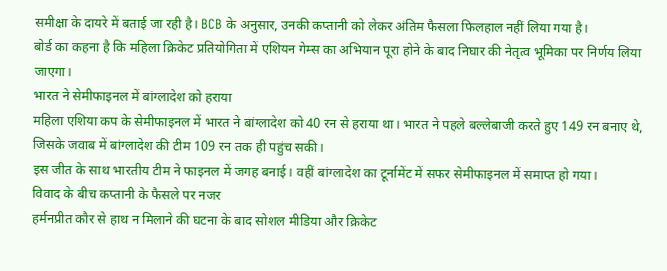समीक्षा के दायरे में बताई जा रही है। BCB के अनुसार, उनकी कप्तानी को लेकर अंतिम फैसला फिलहाल नहीं लिया गया है।
बोर्ड का कहना है कि महिला क्रिकेट प्रतियोगिता में एशियन गेम्स का अभियान पूरा होने के बाद निघार की नेतृत्व भूमिका पर निर्णय लिया जाएगा।
भारत ने सेमीफाइनल में बांग्लादेश को हराया
महिला एशिया कप के सेमीफाइनल में भारत ने बांग्लादेश को 40 रन से हराया था। भारत ने पहले बल्लेबाजी करते हुए 149 रन बनाए थे, जिसके जवाब में बांग्लादेश की टीम 109 रन तक ही पहुंच सकी।
इस जीत के साथ भारतीय टीम ने फाइनल में जगह बनाई। वहीं बांग्लादेश का टूर्नामेंट में सफर सेमीफाइनल में समाप्त हो गया।
विवाद के बीच कप्तानी के फैसले पर नजर
हर्मनप्रीत कौर से हाथ न मिलाने की घटना के बाद सोशल मीडिया और क्रिकेट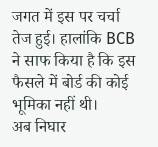जगत में इस पर चर्चा तेज हुई। हालांकि BCB ने साफ किया है कि इस फैसले में बोर्ड की कोई भूमिका नहीं थी।
अब निघार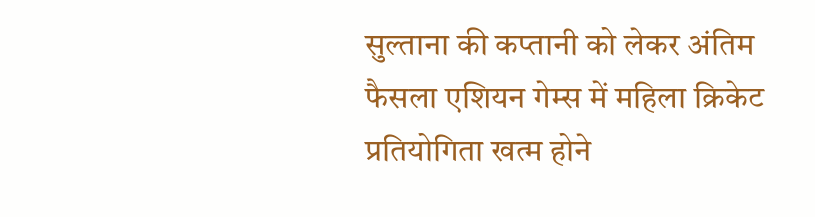सुल्ताना की कप्तानी को लेकर अंतिम फैसला एशियन गेम्स में महिला क्रिकेट प्रतियोगिता खत्म होने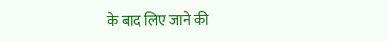के बाद लिए जाने की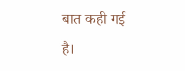बात कही गई है।